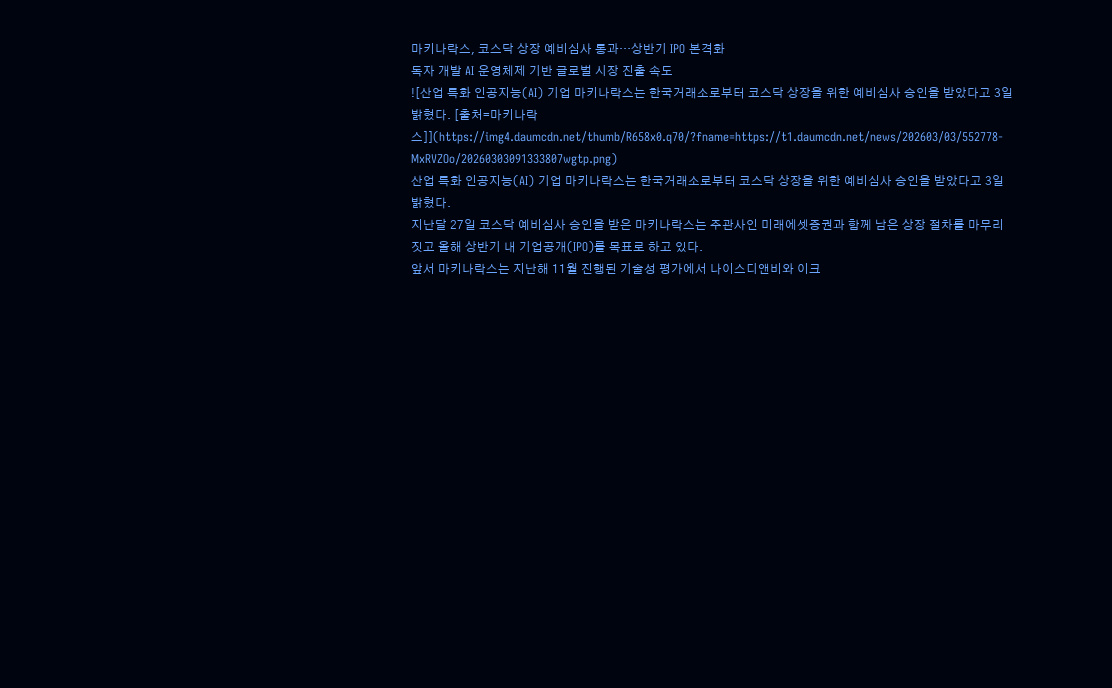마키나락스, 코스닥 상장 예비심사 통과…상반기 IPO 본격화
독자 개발 AI 운영체제 기반 글로벌 시장 진출 속도
![산업 특화 인공지능(AI) 기업 마키나락스는 한국거래소로부터 코스닥 상장을 위한 예비심사 승인을 받았다고 3일 밝혔다. [출처=마키나락스]](https://img4.daumcdn.net/thumb/R658x0.q70/?fname=https://t1.daumcdn.net/news/202603/03/552778-MxRVZOo/20260303091333807wgtp.png)
산업 특화 인공지능(AI) 기업 마키나락스는 한국거래소로부터 코스닥 상장을 위한 예비심사 승인을 받았다고 3일 밝혔다.
지난달 27일 코스닥 예비심사 승인을 받은 마키나락스는 주관사인 미래에셋증권과 함께 남은 상장 절차를 마무리 짓고 올해 상반기 내 기업공개(IPO)를 목표로 하고 있다.
앞서 마키나락스는 지난해 11월 진행된 기술성 평가에서 나이스디앤비와 이크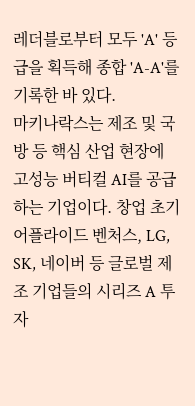레더블로부터 모두 'A' 등급을 획득해 종합 'A-A'를 기록한 바 있다.
마키나락스는 제조 및 국방 등 핵심 산업 현장에 고성능 버티컬 AI를 공급하는 기업이다. 창업 초기 어플라이드 벤처스, LG, SK, 네이버 등 글로벌 제조 기업들의 시리즈 A 투자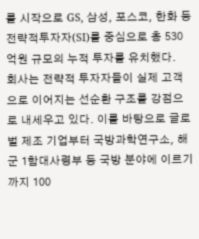를 시작으로 GS, 삼성, 포스코, 한화 등 전략적투자자(SI)를 중심으로 총 530억원 규모의 누적 투자를 유치했다.
회사는 전략적 투자자들이 실제 고객으로 이어지는 선순환 구조를 강점으로 내세우고 있다. 이를 바탕으로 글로벌 제조 기업부터 국방과학연구소, 해군 1함대사령부 등 국방 분야에 이르기까지 100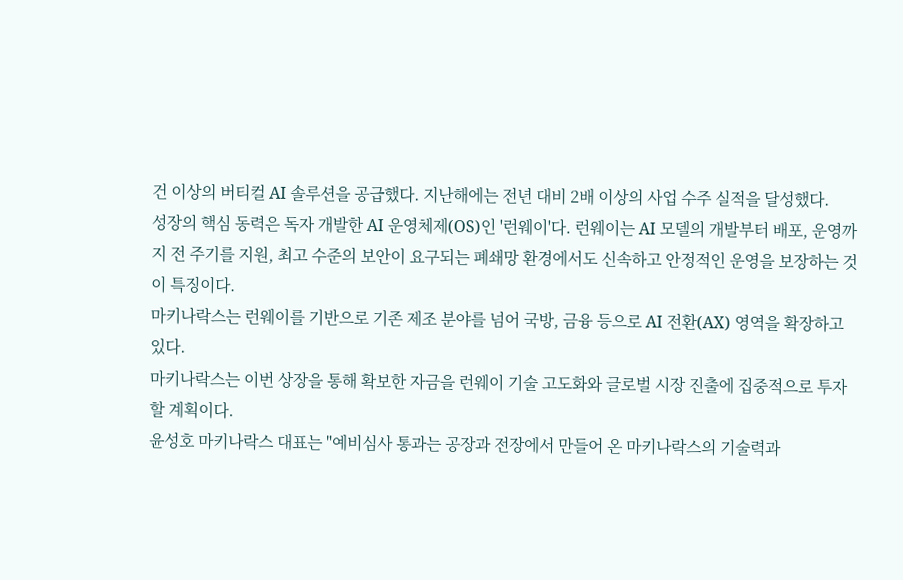건 이상의 버티컬 AI 솔루션을 공급했다. 지난해에는 전년 대비 2배 이상의 사업 수주 실적을 달성했다.
성장의 핵심 동력은 독자 개발한 AI 운영체제(OS)인 '런웨이'다. 런웨이는 AI 모델의 개발부터 배포, 운영까지 전 주기를 지원, 최고 수준의 보안이 요구되는 폐쇄망 환경에서도 신속하고 안정적인 운영을 보장하는 것이 특징이다.
마키나락스는 런웨이를 기반으로 기존 제조 분야를 넘어 국방, 금융 등으로 AI 전환(AX) 영역을 확장하고 있다.
마키나락스는 이번 상장을 통해 확보한 자금을 런웨이 기술 고도화와 글로벌 시장 진출에 집중적으로 투자할 계획이다.
윤성호 마키나락스 대표는 "예비심사 통과는 공장과 전장에서 만들어 온 마키나락스의 기술력과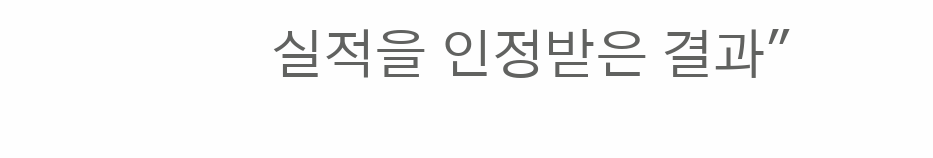실적을 인정받은 결과"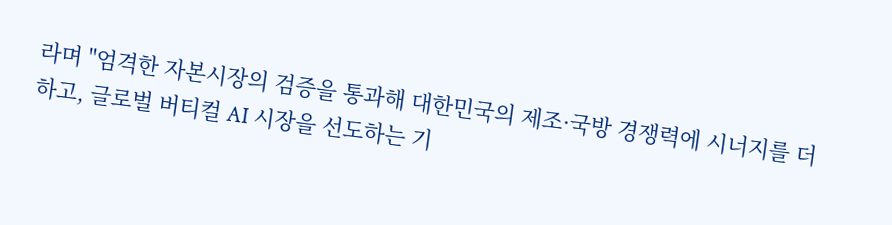라며 "엄격한 자본시장의 검증을 통과해 대한민국의 제조·국방 경쟁력에 시너지를 더하고, 글로벌 버티컬 AI 시장을 선도하는 기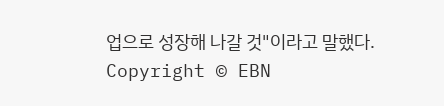업으로 성장해 나갈 것"이라고 말했다.
Copyright © EBN